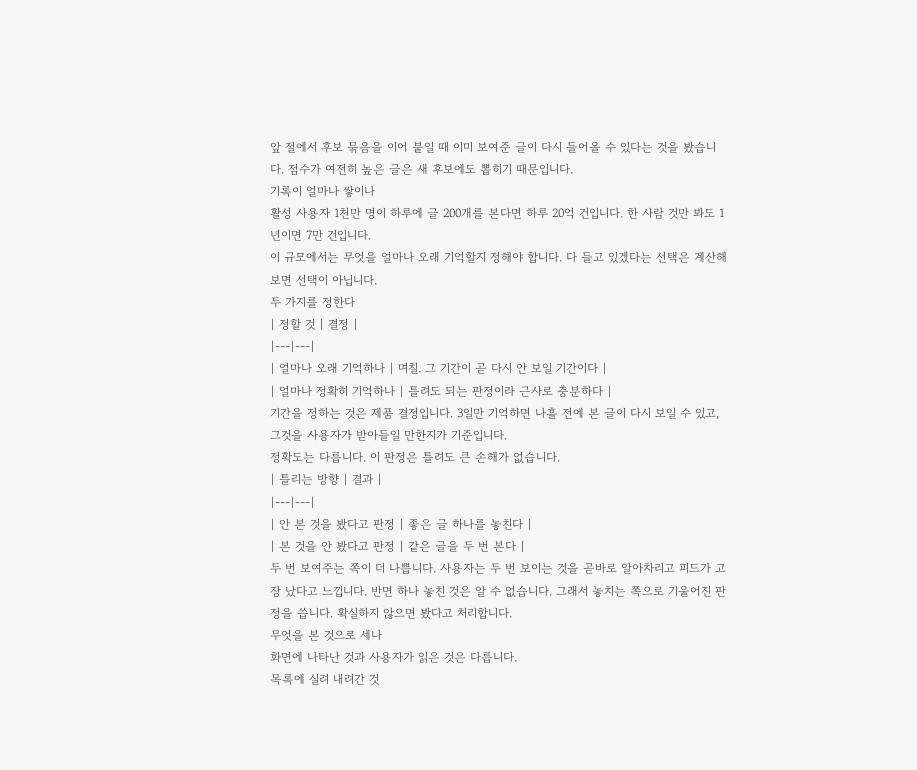앞 절에서 후보 묶음을 이어 붙일 때 이미 보여준 글이 다시 들어올 수 있다는 것을 봤습니다. 점수가 여전히 높은 글은 새 후보에도 뽑히기 때문입니다.
기록이 얼마나 쌓이나
활성 사용자 1천만 명이 하루에 글 200개를 본다면 하루 20억 건입니다. 한 사람 것만 봐도 1년이면 7만 건입니다.
이 규모에서는 무엇을 얼마나 오래 기억할지 정해야 합니다. 다 들고 있겠다는 선택은 계산해 보면 선택이 아닙니다.
두 가지를 정한다
| 정할 것 | 결정 |
|---|---|
| 얼마나 오래 기억하나 | 며칠. 그 기간이 곧 다시 안 보일 기간이다 |
| 얼마나 정확히 기억하나 | 틀려도 되는 판정이라 근사로 충분하다 |
기간을 정하는 것은 제품 결정입니다. 3일만 기억하면 나흘 전에 본 글이 다시 보일 수 있고, 그것을 사용자가 받아들일 만한지가 기준입니다.
정확도는 다릅니다. 이 판정은 틀려도 큰 손해가 없습니다.
| 틀리는 방향 | 결과 |
|---|---|
| 안 본 것을 봤다고 판정 | 좋은 글 하나를 놓친다 |
| 본 것을 안 봤다고 판정 | 같은 글을 두 번 본다 |
두 번 보여주는 쪽이 더 나쁩니다. 사용자는 두 번 보이는 것을 곧바로 알아차리고 피드가 고장 났다고 느낍니다. 반면 하나 놓친 것은 알 수 없습니다. 그래서 놓치는 쪽으로 기울어진 판정을 씁니다. 확실하지 않으면 봤다고 처리합니다.
무엇을 본 것으로 세나
화면에 나타난 것과 사용자가 읽은 것은 다릅니다.
목록에 실려 내려간 것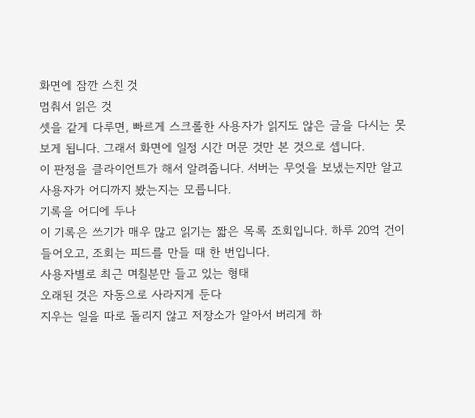화면에 잠깐 스친 것
멈춰서 읽은 것
셋을 같게 다루면, 빠르게 스크롤한 사용자가 읽지도 않은 글을 다시는 못 보게 됩니다. 그래서 화면에 일정 시간 머문 것만 본 것으로 셉니다.
이 판정을 클라이언트가 해서 알려줍니다. 서버는 무엇을 보냈는지만 알고 사용자가 어디까지 봤는지는 모릅니다.
기록을 어디에 두나
이 기록은 쓰기가 매우 많고 읽기는 짧은 목록 조회입니다. 하루 20억 건이 들어오고, 조회는 피드를 만들 때 한 번입니다.
사용자별로 최근 며칠분만 들고 있는 형태
오래된 것은 자동으로 사라지게 둔다
지우는 일을 따로 돌리지 않고 저장소가 알아서 버리게 하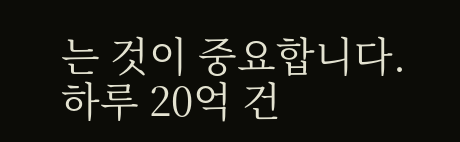는 것이 중요합니다. 하루 20억 건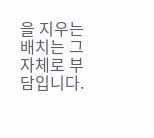을 지우는 배치는 그 자체로 부담입니다.